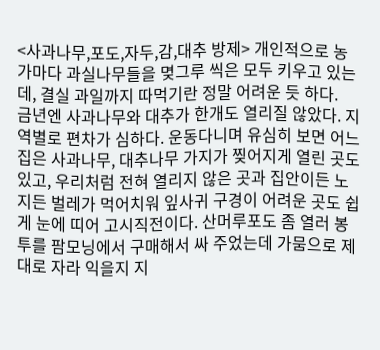<사과나무,포도,자두,감,대추 방제> 개인적으로 농가마다 과실나무들을 몆그루 씩은 모두 키우고 있는데, 결실 과일까지 따먹기란 정말 어려운 듯 하다.
금년엔 사과나무와 대추가 한개도 열리질 않았다. 지역별로 편차가 심하다. 운동다니며 유심히 보면 어느집은 사과나무, 대추나무 가지가 찢어지게 열린 곳도 있고, 우리처럼 전혀 열리지 않은 곳과 집안이든 노지든 벌레가 먹어치워 잎사귀 구경이 어려운 곳도 쉽게 눈에 띠어 고시직전이다. 산머루포도 좀 열러 봉투를 팜모닝에서 구매해서 싸 주었는데 가뭄으로 제대로 자라 익을지 지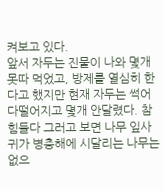켜보고 있다.
앞서 자두는 진물이 나와 몇개 못따 먹었고, 방제를 열심히 한다고 했지만 현재 자두는 썩어 다떨어지고 몇개 안달렸다. 참 힘들다 그러고 보면 나무 잎사귀가 병충해에 시달리는 나무는 없으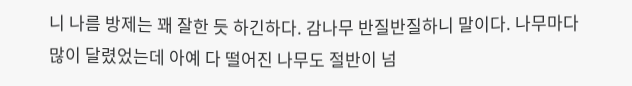니 나름 방제는 꽤 잘한 듯 하긴하다. 감나무 반질반질하니 말이다. 나무마다 많이 달렸었는데 아예 다 떨어진 나무도 절반이 넘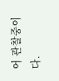어 관찰중이다.